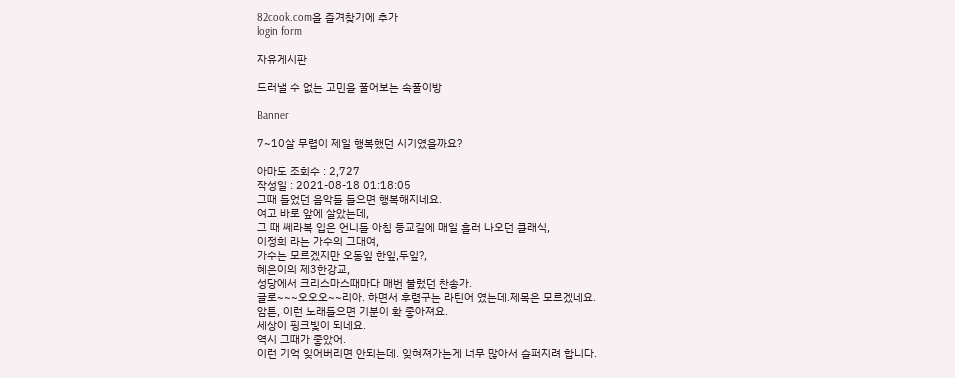82cook.com을 즐겨찾기에 추가
login form

자유게시판

드러낼 수 없는 고민을 풀어보는 속풀이방

Banner

7~10살 무렵이 제일 행복했던 시기였을까요?

아마도 조회수 : 2,727
작성일 : 2021-08-18 01:18:05
그때 들었던 음악들 들으면 행복해지네요.
여고 바로 앞에 살았는데,
그 때 쎄라복 입은 언니들 아침 등교길에 매일 흘러 나오던 클래식,
이정희 라는 가수의 그대여,
가수는 모르겠지만 오동잎 한잎,두잎?,
혜은이의 제3한강교,
성당에서 크리스마스때마다 매번 불렀던 찬송가.
글로~~~오오오~~리아. 하면서 후렴구는 라틴어 였는데.제목은 모르겠네요.
암튼, 이런 노래들으면 기분이 확 좋아져요.
세상이 핑크빛이 되네요.
역시 그때가 좋았어.
이런 기억 잊어버리면 안되는데. 잊혀져가는게 너무 많아서 슬퍼지려 합니다.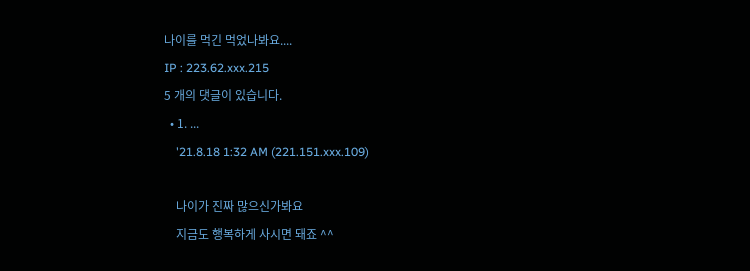나이를 먹긴 먹었나봐요....
IP : 223.62.xxx.215
5 개의 댓글이 있습니다.
  • 1. ...
    '21.8.18 1:32 AM (221.151.xxx.109)

    나이가 진짜 많으신가봐요
    지금도 행복하게 사시면 돼죠 ^^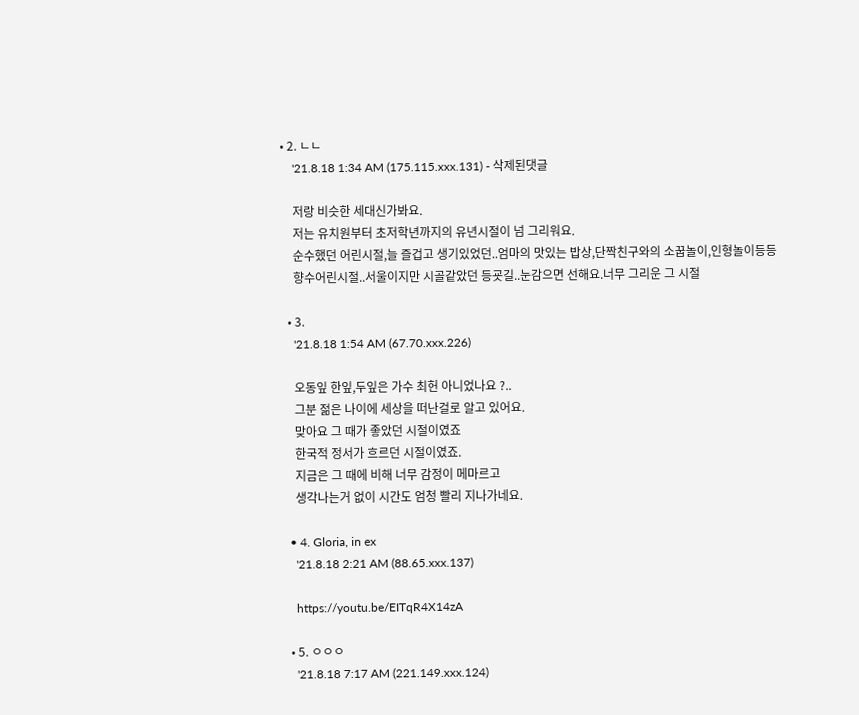• 2. ㄴㄴ
    '21.8.18 1:34 AM (175.115.xxx.131) - 삭제된댓글

    저랑 비슷한 세대신가봐요.
    저는 유치원부터 초저학년까지의 유년시절이 넘 그리워요.
    순수했던 어린시절,늘 즐겁고 생기있었던..엄마의 맛있는 밥상,단짝친구와의 소꿉놀이,인형놀이등등
    향수어린시절..서울이지만 시골같았던 등굣길..눈감으면 선해요.너무 그리운 그 시절

  • 3.
    '21.8.18 1:54 AM (67.70.xxx.226)

    오동잎 한잎,두잎은 가수 최헌 아니었나요 ?..
    그분 젊은 나이에 세상을 떠난걸로 알고 있어요.
    맞아요 그 때가 좋았던 시절이였죠
    한국적 정서가 흐르던 시절이였죠.
    지금은 그 때에 비해 너무 감정이 메마르고
    생각나는거 없이 시간도 엄청 빨리 지나가네요.

  • 4. Gloria, in ex
    '21.8.18 2:21 AM (88.65.xxx.137)

    https://youtu.be/EITqR4X14zA

  • 5. ㅇㅇㅇ
    '21.8.18 7:17 AM (221.149.xxx.124)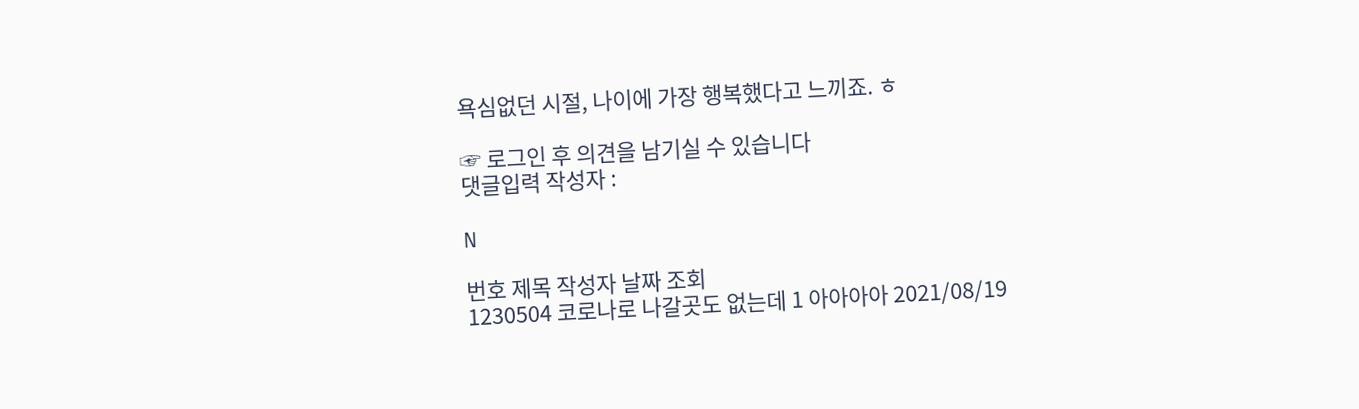욕심없던 시절, 나이에 가장 행복했다고 느끼죠. ㅎ

☞ 로그인 후 의견을 남기실 수 있습니다
댓글입력 작성자 :

N

번호 제목 작성자 날짜 조회
1230504 코로나로 나갈곳도 없는데 1 아아아아 2021/08/19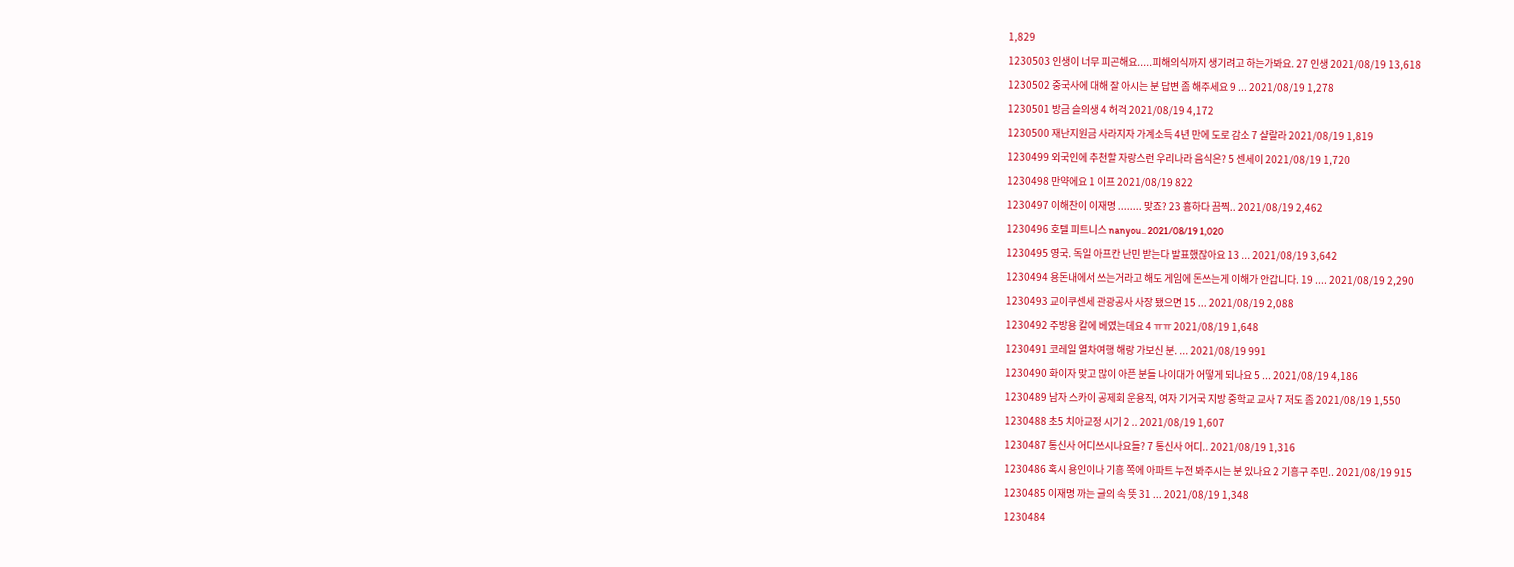1,829
1230503 인생이 너무 피곤해요.....피해의식까지 생기려고 하는가봐요. 27 인생 2021/08/19 13,618
1230502 중국사에 대해 잘 아시는 분 답변 좀 해주세요 9 ... 2021/08/19 1,278
1230501 방금 슬의생 4 허걱 2021/08/19 4,172
1230500 재난지원금 사라지자 가계소득 4년 만에 도로 감소 7 샬랄라 2021/08/19 1,819
1230499 외국인에 추천할 자랑스런 우리나라 음식은? 5 센세이 2021/08/19 1,720
1230498 만약에요 1 이프 2021/08/19 822
1230497 이해찬이 이재명 ........ 맞죠? 23 흉하다 끔찍.. 2021/08/19 2,462
1230496 호텔 피트니스 nanyou.. 2021/08/19 1,020
1230495 영국. 독일 아프칸 난민 받는다 발표했잖아요 13 ... 2021/08/19 3,642
1230494 용돈내에서 쓰는거라고 해도 게임에 돈쓰는게 이해가 안갑니다. 19 .... 2021/08/19 2,290
1230493 교이쿠센세 관광공사 사장 됐으면 15 ... 2021/08/19 2,088
1230492 주방용 칼에 베였는데요 4 ㅠㅠ 2021/08/19 1,648
1230491 코레일 열차여행 해랑 가보신 분. ... 2021/08/19 991
1230490 화이자 맞고 많이 아픈 분들 나이대가 어떻게 되나요 5 ... 2021/08/19 4,186
1230489 남자 스카이 공제회 운용직, 여자 기거국 지방 중학교 교사 7 저도 좀 2021/08/19 1,550
1230488 초5 치아교정 시기 2 .. 2021/08/19 1,607
1230487 통신사 어디쓰시나요들? 7 통신사 어디.. 2021/08/19 1,316
1230486 혹시 용인이나 기흥 쪽에 아파트 누전 봐주시는 분 있나요 2 기흥구 주민.. 2021/08/19 915
1230485 이재명 까는 글의 속 뜻 31 ... 2021/08/19 1,348
1230484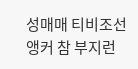성매매 티비조선 앵커 참 부지런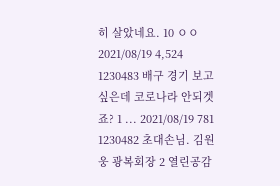히 살았네요. 10 ㅇㅇ 2021/08/19 4,524
1230483 배구 경기 보고 싶은데 코로나라 안되겟죠? 1 ... 2021/08/19 781
1230482 초대손님. 김원웅 광복회장 2 열린공감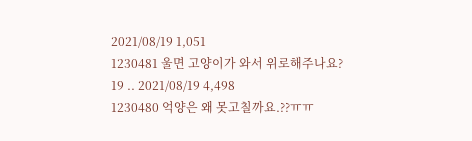2021/08/19 1,051
1230481 울면 고양이가 와서 위로해주나요? 19 .. 2021/08/19 4,498
1230480 억양은 왜 못고칠까요.??ㅠㅠ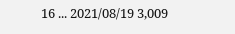16 ... 2021/08/19 3,009